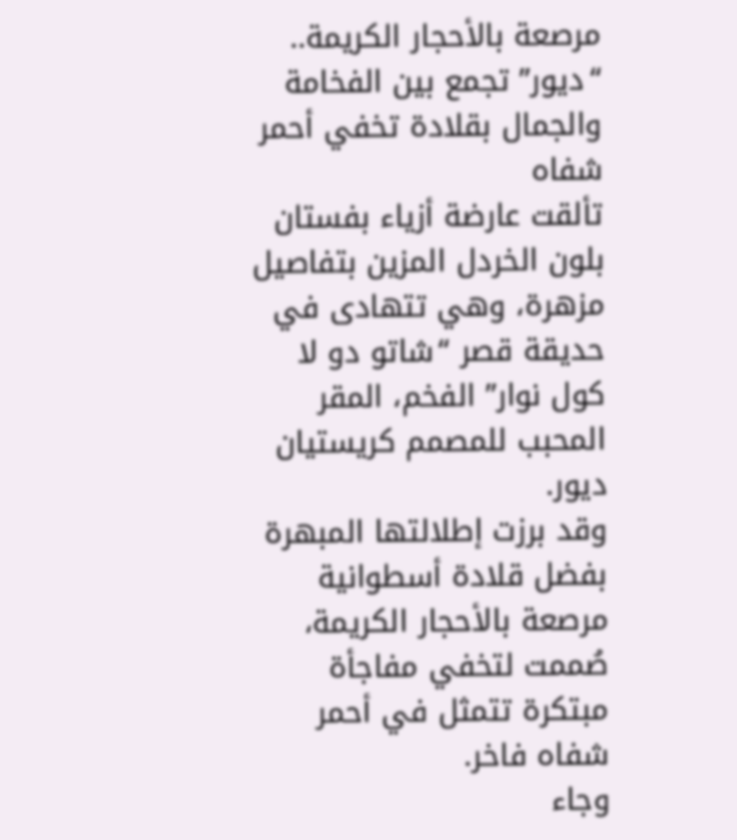مرصعة بالأحجار الكريمة.. “ديور” تجمع بين الفخامة والجمال بقلادة تخفي أحمر شفاه
تألقت عارضة أزياء بفستان بلون الخردل المزين بتفاصيل مزهرة، وهي تتهادى في حديقة قصر “شاتو دو لا كول نوار” الفخم، المقر المحبب للمصمم كريستيان ديور.
وقد برزت إطلالتها المبهرة بفضل قلادة أسطوانية مرصعة بالأحجار الكريمة، صُممت لتخفي مفاجأة مبتكرة تتمثل في أحمر شفاه فاخر.
وجاء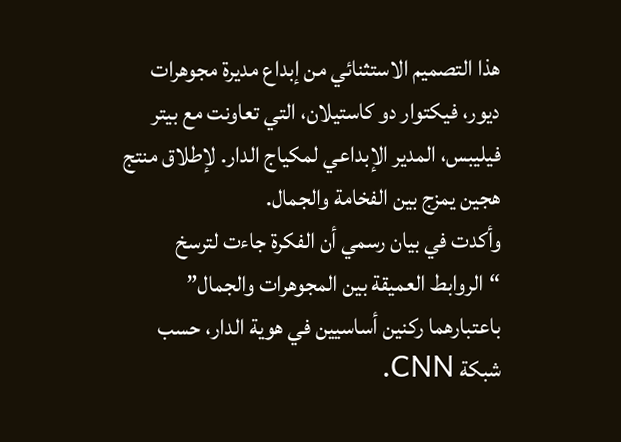هذا التصميم الاستثنائي من إبداع مديرة مجوهرات ديور، فيكتوار دو كاستيلان، التي تعاونت مع بيتر فيليبس، المدير الإبداعي لمكياج الدار. لإطلاق منتج هجين يمزج بين الفخامة والجمال.
وأكدت في بيان رسمي أن الفكرة جاءت لترسخ “الروابط العميقة بين المجوهرات والجمال” باعتبارهما ركنين أساسيين في هوية الدار، حسب شبكة CNN.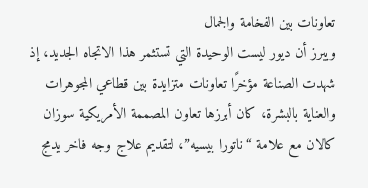تعاونات بين الفخامة والجمال
ويبرز أن ديور ليست الوحيدة التي تستثمر هذا الاتجاه الجديد، إذ شهدت الصناعة مؤخرًا تعاونات متزايدة بين قطاعي المجوهرات والعناية بالبشرة، كان أبرزها تعاون المصممة الأمريكية سوزان كالان مع علامة “ناتورا بيسيه”، لتقديم علاج وجه فاخر يدمج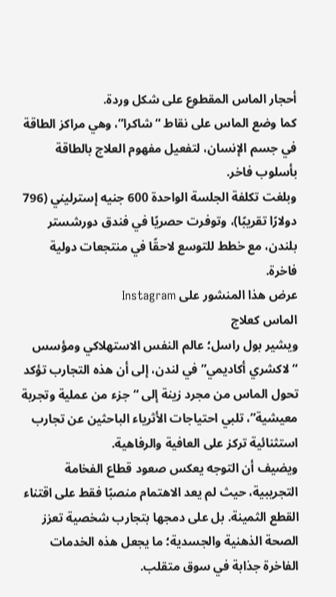أحجار الماس المقطوع على شكل وردة.
كما وضع الماس على نقاط “شاكرا”، وهي مراكز الطاقة في جسم الإنسان، لتفعيل مفهوم العلاج بالطاقة بأسلوب فاخر.
وبلغت تكلفة الجلسة الواحدة 600 جنيه إسترليني (796 دولارًا تقريبًا)، وتوفرت حصريًا في فندق دورشستر بلندن، مع خطط للتوسع لاحقًا في منتجعات دولية فاخرة.
عرض هذا المنشور على Instagram
الماس كعلاج
ويشير بول راسل؛ عالم النفس الاستهلاكي ومؤسس “لاكشري أكاديمي” في لندن، إلى أن هذه التجارب تؤكد تحول الماس من مجرد زينة إلى “جزء من عملية وتجربة معيشية”، تلبي احتياجات الأثرياء الباحثين عن تجارب استثنائية تركز على العافية والرفاهية.
ويضيف أن التوجه يعكس صعود قطاع الفخامة التجريبية، حيث لم يعد الاهتمام منصبًا فقط على اقتناء القطع الثمينة. بل على دمجها بتجارب شخصية تعزز الصحة الذهنية والجسدية؛ ما يجعل هذه الخدمات الفاخرة جذابة في سوق متقلب.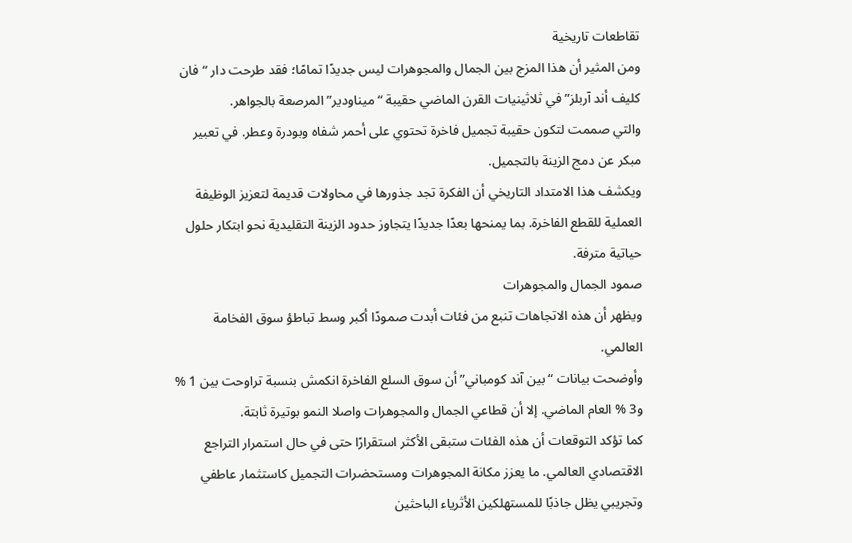تقاطعات تاريخية
ومن المثير أن هذا المزج بين الجمال والمجوهرات ليس جديدًا تمامًا؛ فقد طرحت دار “فان كليف أند آربلز” في ثلاثينيات القرن الماضي حقيبة “ميناودير” المرصعة بالجواهر.
والتي صممت لتكون حقيبة تجميل فاخرة تحتوي على أحمر شفاه وبودرة وعطر. في تعبير مبكر عن دمج الزينة بالتجميل.
ويكشف هذا الامتداد التاريخي أن الفكرة تجد جذورها في محاولات قديمة لتعزيز الوظيفة العملية للقطع الفاخرة. بما يمنحها بعدًا جديدًا يتجاوز حدود الزينة التقليدية نحو ابتكار حلول حياتية مترفة.
صمود الجمال والمجوهرات
ويظهر أن هذه الاتجاهات تنبع من فئات أبدت صمودًا أكبر وسط تباطؤ سوق الفخامة العالمي.
وأوضحت بيانات “بين آند كومباني” أن سوق السلع الفاخرة انكمش بنسبة تراوحت بين 1 % و3 % العام الماضي. إلا أن قطاعي الجمال والمجوهرات واصلا النمو بوتيرة ثابتة.
كما تؤكد التوقعات أن هذه الفئات ستبقى الأكثر استقرارًا حتى في حال استمرار التراجع الاقتصادي العالمي. ما يعزز مكانة المجوهرات ومستحضرات التجميل كاستثمار عاطفي وتجريبي يظل جاذبًا للمستهلكين الأثرياء الباحثين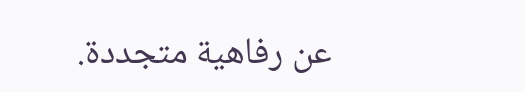عن رفاهية متجددة.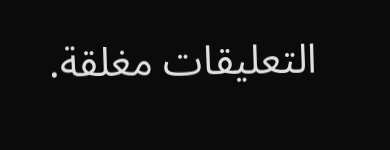التعليقات مغلقة.